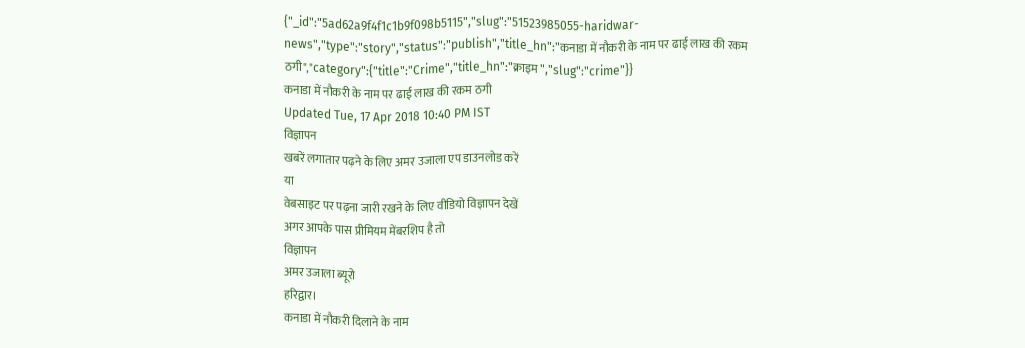{"_id":"5ad62a9f4f1c1b9f098b5115","slug":"51523985055-haridwar-news","type":"story","status":"publish","title_hn":"कनाडा में नौकरी के नाम पर ढाई लाख की रकम ठगी","category":{"title":"Crime","title_hn":"क्राइम ","slug":"crime"}}
कनाडा में नौकरी के नाम पर ढाई लाख की रकम ठगी
Updated Tue, 17 Apr 2018 10:40 PM IST
विज्ञापन
खबरें लगातार पढ़ने के लिए अमर उजाला एप डाउनलोड करें
या
वेबसाइट पर पढ़ना जारी रखने के लिए वीडियो विज्ञापन देखें
अगर आपके पास प्रीमियम मेंबरशिप है तो
विज्ञापन
अमर उजाला ब्यूरो
हरिद्वार।
कनाडा में नौकरी दिलाने के नाम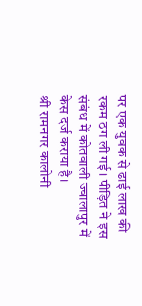पर एक युवक से ढाई लाख की रकम ठग ली गई। पीड़ित ने इस संबंध में कोतवाली ज्वालापुर में केस दर्ज कराया है।
श्री रामनगर कालोनी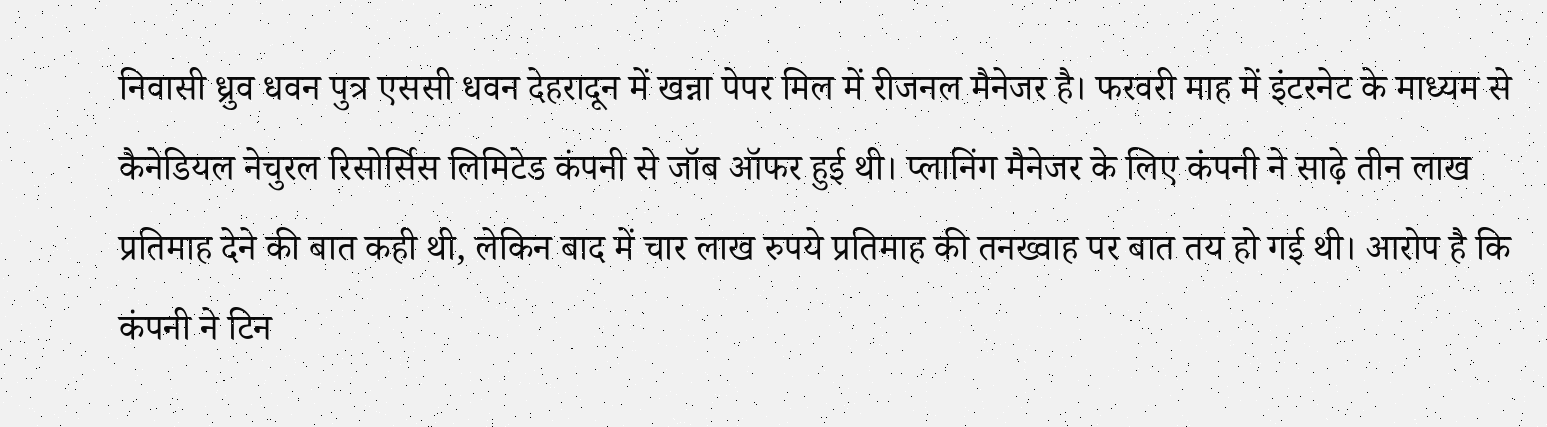निवासी ध्रुव धवन पुत्र एससी धवन देहरादून में खन्ना पेपर मिल में रीजनल मैनेजर है। फरवरी माह में इंटरनेट के माध्यम से कैनेडियल नेचुरल रिसोर्सिस लिमिटेड कंपनी से जॉब ऑफर हुई थी। प्लानिंग मैनेजर के लिए कंपनी ने साढ़े तीन लाख प्रतिमाह देने की बात कही थी, लेकिन बाद में चार लाख रुपये प्रतिमाह की तनख्वाह पर बात तय हो गई थी। आरोप है कि कंपनी ने टिन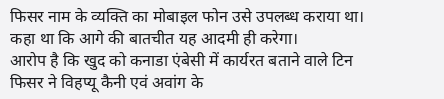फिसर नाम के व्यक्ति का मोबाइल फोन उसे उपलब्ध कराया था। कहा था कि आगे की बातचीत यह आदमी ही करेगा।
आरोप है कि खुद को कनाडा एंबेसी में कार्यरत बताने वाले टिन फिसर ने विहप्यू कैनी एवं अवांग के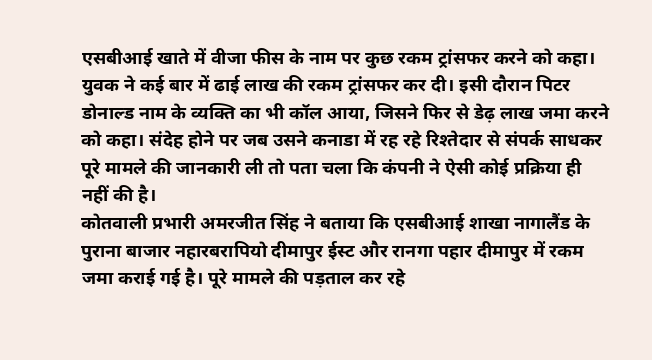एसबीआई खाते में वीजा फीस के नाम पर कुछ रकम ट्रांसफर करने को कहा। युवक ने कई बार में ढाई लाख की रकम ट्रांसफर कर दी। इसी दौरान पिटर डोनाल्ड नाम के व्यक्ति का भी कॉल आया, जिसने फिर से डेढ़ लाख जमा करने को कहा। संदेह होने पर जब उसने कनाडा में रह रहे रिश्तेदार से संपर्क साधकर पूरे मामले की जानकारी ली तो पता चला कि कंपनी ने ऐसी कोई प्रक्रिया ही नहीं की है।
कोतवाली प्रभारी अमरजीत सिंह ने बताया कि एसबीआई शाखा नागालैंड के पुराना बाजार नहारबरापियो दीमापुर ईस्ट और रानगा पहार दीमापुर में रकम जमा कराई गई है। पूरे मामले की पड़ताल कर रहे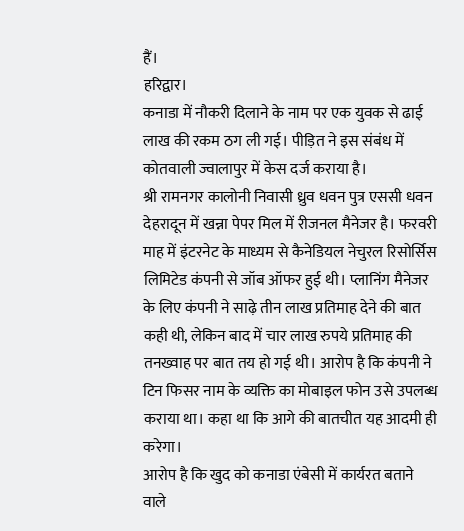हैं।
हरिद्वार।
कनाडा में नौकरी दिलाने के नाम पर एक युवक से ढाई लाख की रकम ठग ली गई। पीड़ित ने इस संबंध में कोतवाली ज्वालापुर में केस दर्ज कराया है।
श्री रामनगर कालोनी निवासी ध्रुव धवन पुत्र एससी धवन देहरादून में खन्ना पेपर मिल में रीजनल मैनेजर है। फरवरी माह में इंटरनेट के माध्यम से कैनेडियल नेचुरल रिसोर्सिस लिमिटेड कंपनी से जॉब ऑफर हुई थी। प्लानिंग मैनेजर के लिए कंपनी ने साढ़े तीन लाख प्रतिमाह देने की बात कही थी, लेकिन बाद में चार लाख रुपये प्रतिमाह की तनख्वाह पर बात तय हो गई थी। आरोप है कि कंपनी ने टिन फिसर नाम के व्यक्ति का मोबाइल फोन उसे उपलब्ध कराया था। कहा था कि आगे की बातचीत यह आदमी ही करेगा।
आरोप है कि खुद को कनाडा एंबेसी में कार्यरत बताने वाले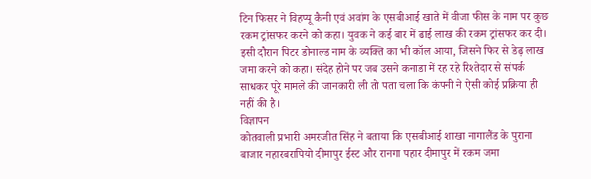टिन फिसर ने विहप्यू कैनी एवं अवांग के एसबीआई खाते में वीजा फीस के नाम पर कुछ रकम ट्रांसफर करने को कहा। युवक ने कई बार में ढाई लाख की रकम ट्रांसफर कर दी। इसी दौरान पिटर डोनाल्ड नाम के व्यक्ति का भी कॉल आया, जिसने फिर से डेढ़ लाख जमा करने को कहा। संदेह होने पर जब उसने कनाडा में रह रहे रिश्तेदार से संपर्क साधकर पूरे मामले की जानकारी ली तो पता चला कि कंपनी ने ऐसी कोई प्रक्रिया ही नहीं की है।
विज्ञापन
कोतवाली प्रभारी अमरजीत सिंह ने बताया कि एसबीआई शाखा नागालैंड के पुराना बाजार नहारबरापियो दीमापुर ईस्ट और रानगा पहार दीमापुर में रकम जमा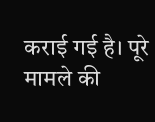कराई गई है। पूरे मामले की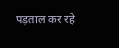पड़ताल कर रहे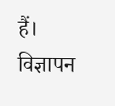हैं।
विज्ञापन